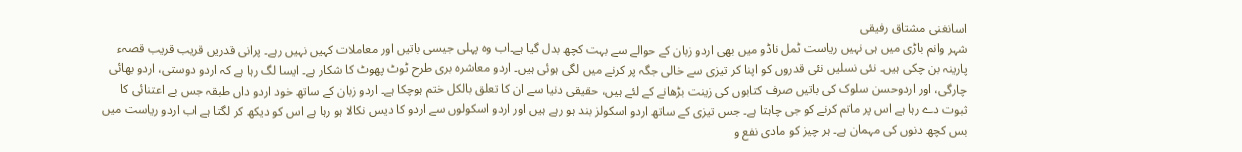اسانغنی مشتاق رفیقی
شہر وانم باڑی میں ہی نہیں ریاست ٹمل ناڈو میں بھی اردو زبان کے حوالے سے بہت کچھ بدل گیا ہے۔اب وہ پہلی جیسی باتیں اور معاملات کہیں نہیں رہے۔ پرانی قدریں قریب قریب قصہء پارینہ بن چکی ہیں۔ نئی نسلیں نئی قدروں کو اپنا کر تیزی سے خالی جگہ پر کرنے میں لگی ہوئی ہیں۔ اردو معاشرہ بری طرح ٹوٹ پھوٹ کا شکار ہے۔ ایسا لگ رہا ہے کہ اردو دوستی، اردو بھائی چارگی، اور اردوحسن سلوک کی باتیں صرف کتابوں کی زینت بڑھانے کے لئے ہیں، حقیقی دنیا سے ان کا تعلق بالکل ختم ہوچکا ہے۔ اردو زبان کے ساتھ خود اردو داں طبقہ جس بے اعتنائی کا ثبوت دے رہا ہے اس پر ماتم کرنے کو جی چاہتا ہے۔ جس تیزی کے ساتھ اردو اسکولز بند ہو رہے ہیں اور اردو اسکولوں سے اردو کا دیس نکالا ہو رہا ہے اس کو دیکھ کر لگتا ہے اب اردو ریاست میں بس کچھ دنوں کی مہمان ہے۔ ہر چیز کو مادی نفع و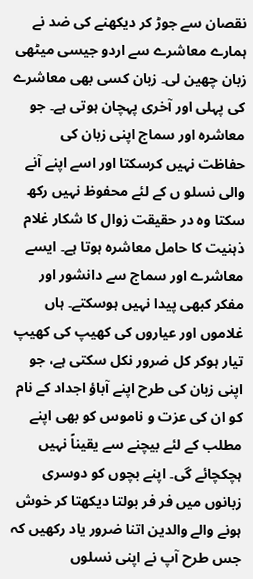نقصان سے جوڑ کر دیکھنے کی ضد نے ہمارے معاشرے سے اردو جیسی میٹھی زبان چھین لی۔ زبان کسی بھی معاشرے کی پہلی اور آخری پہچان ہوتی ہے۔ جو معاشرہ اور سماج اپنی زبان کی حفاظت نہیں کرسکتا اور اسے اپنے آنے والی نسلو ں کے لئے محفوظ نہیں رکھ سکتا وہ در حقیقت زوال کا شکار غلام ذہنیت کا حامل معاشرہ ہوتا ہے۔ ایسے معاشرے اور سماج سے دانشور اور مفکر کبھی پیدا نہیں ہوسکتے۔ ہاں غلاموں اور عیاروں کی کھیپ کی کھیپ تیار ہوکر کل ضرور نکل سکتی ہے، جو اپنی زبان کی طرح اپنے آباؤ اجداد کے نام کو ان کی عزت و ناموس کو بھی اپنے مطلب کے لئے بیچنے سے یقیناً نہیں ہچکچائے گی۔ اپنے بچوں کو دوسری زبانوں میں فر فر بولتا دیکھتا کر خوش ہونے والے والدین اتنا ضرور یاد رکھیں کہ جس طرح آپ نے اپنی نسلوں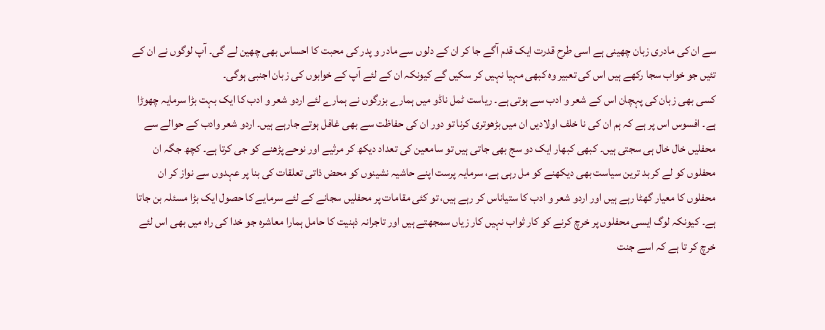سے ان کی مادری زبان چھینی ہے اسی طرح قدرت ایک قدم آگے جا کر ان کے دلوں سے مادر و پدر کی محبت کا احساس بھی چھین لے گی۔ آپ لوگوں نے ان کے تئیں جو خواب سجا رکھے ہیں اس کی تعبیر وہ کبھی مہیا نہیں کر سکیں گے کیونکہ ان کے لئے آپ کے خوابوں کی زبان اجنبی ہوگی۔
کسی بھی زبان کی پہچان اس کے شعر و ادب سے ہوتی ہے۔ ریاست ٹمل ناڈو میں ہمارے بزرگوں نے ہمارے لئے اردو شعر و ادب کا ایک بہت بڑا سرمایہ چھوڑا ہے۔ افسوس اس پر ہے کہ ہم ان کی نا خلف اولادیں ان میں بڑھوتری کرنا تو دور ان کی حفاظت سے بھی غافل ہوتے جارہے ہیں۔ اردو شعر وادب کے حوالے سے محفلیں خال خال ہی سجتی ہیں۔ کبھی کبھار ایک دو سج بھی جاتی ہیں تو سامعین کی تعداد دیکھ کر مرثیے اور نوحے پڑھنے کو جی کرتا ہے۔ کچھ جگہ ان محفلوں کو لے کر بد ترین سیاست بھی دیکھنے کو مل رہی ہے، سرمایہ پرست اپنے حاشیہ نشینوں کو محض ذاتی تعلقات کی بنا پر عہدوں سے نواز کر ان محفلوں کا معیار گھٹا رہے ہیں اور اردو شعر و ادب کا ستیاناس کر رہے ہیں، تو کئی مقامات پر محفلیں سجانے کے لئے سرمایے کا حصول ایک بڑا مسئلہ بن جاتا ہے۔ کیونکہ لوگ ایسی محفلوں پر خرچ کرنے کو کار ثواب نہیں کار زیاں سمجھتے ہیں اور تاجرانہ ذہنیت کا حامل ہمارا معاشرہ جو خدا کی راہ میں بھی اس لئے خرچ کر تا ہے کہ اسے جنت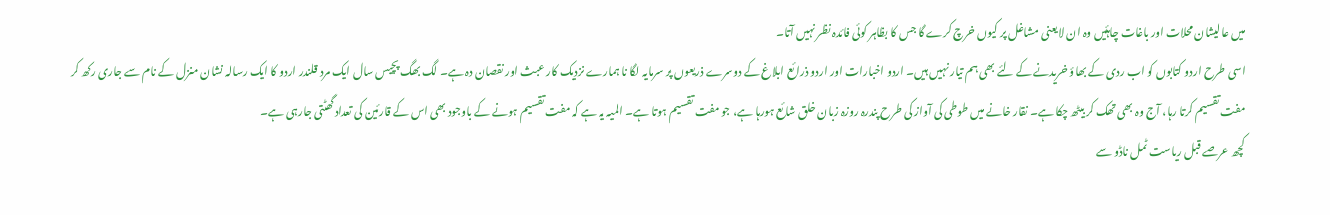میں عالیشان محلات اور باغات چاہئیں وہ ان لایعنی مشاغل پر کیوں خرچ کرے گا جس کا بظاہر کوئی فائدہ نظر نہیں آتا۔
اسی طرح اردو کتابوں کو اب ردی کے بھاؤ خریدنے کے لئے بھی ہم تیار نہیں ہیں۔ اردو اخبارات اور اردو ذرائع ابلاغ کے دوسرے ذریعوں پر سرمایہ لگا نا ہمارے نزدیک کار عبث اور نقصان دہ ہے۔ لگ بھگ پچیس سال ایک مرد قلندر اردو کا ایک رسالہ نشان منزل کے نام سے جاری رکھ کر مفت تقسیم کرتا رہا، آج وہ بھی تھک کر بیٹھ چکا ہے۔ نقار خانے میں طوطی کی آواز کی طرح پندرہ روزہ زبان خلق شائع ہورہا ہے، جو مفت تقسیم ہوتا ہے۔ المیہ یہ ہے کہ مفت تقسیم ہونے کے باوجود بھی اس کے قارئین کی تعداد گھٹتی جارہی ہے۔
کچھ عرصے قبل ریاست ٹمل ناڈو سے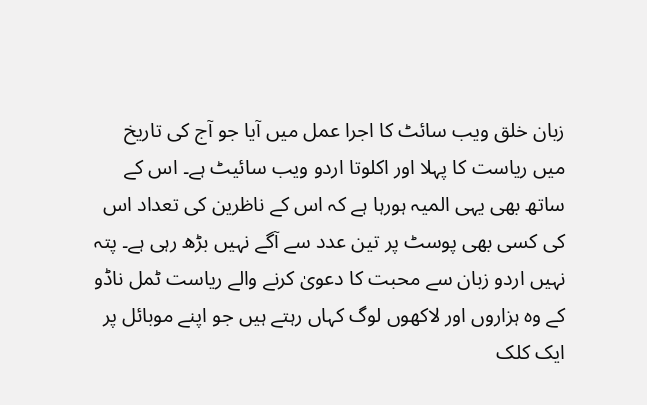زبان خلق ویب سائٹ کا اجرا عمل میں آیا جو آج کی تاریخ میں ریاست کا پہلا اور اکلوتا اردو ویب سائیٹ ہے۔ اس کے ساتھ بھی یہی المیہ ہورہا ہے کہ اس کے ناظرین کی تعداد اس کی کسی بھی پوسٹ پر تین عدد سے آگے نہیں بڑھ رہی ہے۔ پتہ نہیں اردو زبان سے محبت کا دعویٰ کرنے والے ریاست ٹمل ناڈو کے وہ ہزاروں اور لاکھوں لوگ کہاں رہتے ہیں جو اپنے موبائل پر ایک کلک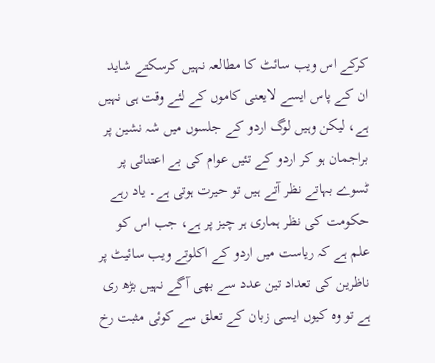کرکے اس ویب سائٹ کا مطالعہ نہیں کرسکتے شاید ان کے پاس ایسے لایعنی کاموں کے لئے وقت ہی نہیں ہے، لیکن وہیں لوگ اردو کے جلسوں میں شہ نشین پر براجمان ہو کر اردو کے تئیں عوام کی بے اعتنائی پر ٹسوے بہاتے نظر آتے ہیں تو حیرت ہوتی ہے۔ یاد رہے حکومت کی نظر ہماری ہر چیز پر ہے، جب اس کو علم ہے کہ ریاست میں اردو کے اکلوتے ویب سائیٹ پر ناظرین کی تعداد تین عدد سے بھی آگے نہیں بڑھ ری ہے تو وہ کیوں ایسی زبان کے تعلق سے کوئی مثبت رخ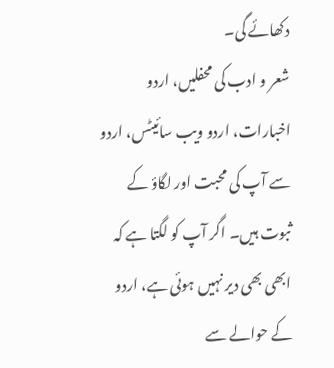دکھائے گی۔
شعر و ادب کی محفلیں، اردو اخبارات، اردو ویب سائیٹس، اردو سے آپ کی محبت اور لگاؤ کے ثبوت ہیں۔ اگر آپ کو لگتا ہے کہ ابھی بھی دیر نہیں ہوئی ہے، اردو کے حوالے سے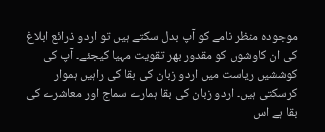موجودہ منظر نامے کو آپ بدل سکتے ہیں تو اردو ذرائع ابلاغ کی ان کاوشوں کو مقدور بھر تقویت مہیا کیجئے۔ آپ کی کوششیں ریاست میں اردو زبان کی بقا کی راہیں ہموار کرسکتی ہیں۔ اردو زبان کی بقا ہمارے سماج اور معاشرے کی بقا ہے اس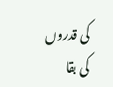کی قدروں کی بقا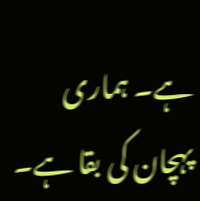ہے۔ ہماری پہچان کی بقا ہے۔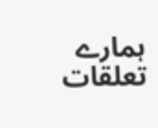ہمارے تعلقات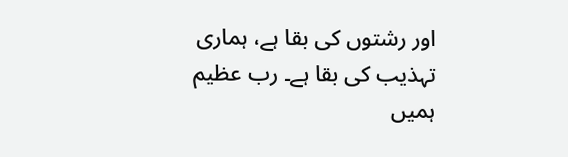اور رشتوں کی بقا ہے، ہماری تہذیب کی بقا ہے۔ رب عظیم ہمیں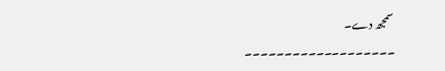سمجھ دے۔
۔۔۔۔۔۔۔۔۔۔۔۔۔۔۔۔۔۔۔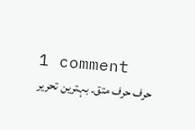1 comment
حرف حرف متق۔ بہترین تحریر